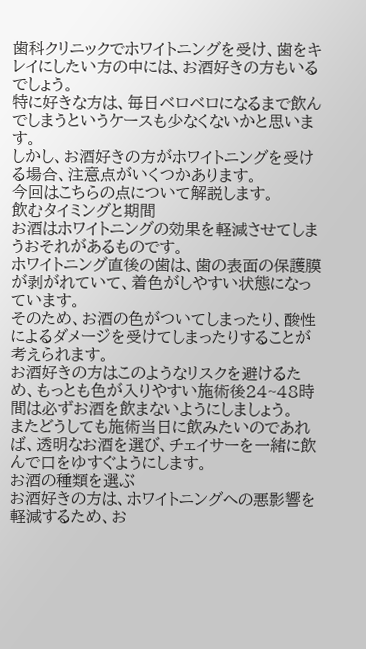歯科クリニックでホワイトニングを受け、歯をキレイにしたい方の中には、お酒好きの方もいるでしょう。
特に好きな方は、毎日ベロベロになるまで飲んでしまうというケースも少なくないかと思います。
しかし、お酒好きの方がホワイトニングを受ける場合、注意点がいくつかあります。
今回はこちらの点について解説します。
飲むタイミングと期間
お酒はホワイトニングの効果を軽減させてしまうおそれがあるものです。
ホワイトニング直後の歯は、歯の表面の保護膜が剥がれていて、着色がしやすい状態になっています。
そのため、お酒の色がついてしまったり、酸性によるダメージを受けてしまったりすることが考えられます。
お酒好きの方はこのようなリスクを避けるため、もっとも色が入りやすい施術後24~48時間は必ずお酒を飲まないようにしましょう。
またどうしても施術当日に飲みたいのであれば、透明なお酒を選び、チェイサーを一緒に飲んで口をゆすぐようにします。
お酒の種類を選ぶ
お酒好きの方は、ホワイトニングへの悪影響を軽減するため、お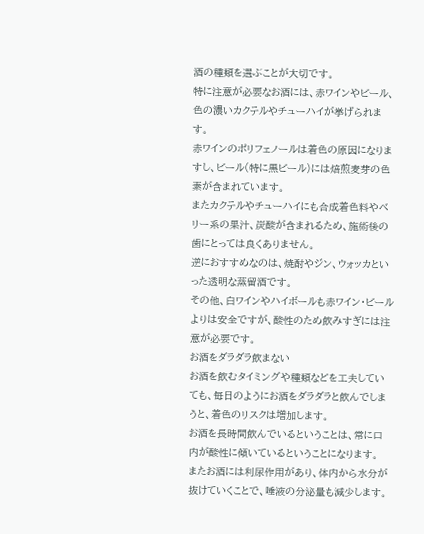酒の種類を選ぶことが大切です。
特に注意が必要なお酒には、赤ワインやビール、色の濃いカクテルやチューハイが挙げられます。
赤ワインのポリフェノールは着色の原因になりますし、ビール(特に黒ビール)には焙煎麦芽の色素が含まれています。
またカクテルやチューハイにも合成着色料やベリー系の果汁、炭酸が含まれるため、施術後の歯にとっては良くありません。
逆におすすめなのは、焼酎やジン、ウォッカといった透明な蒸留酒です。
その他、白ワインやハイボールも赤ワイン・ビールよりは安全ですが、酸性のため飲みすぎには注意が必要です。
お酒をダラダラ飲まない
お酒を飲むタイミングや種類などを工夫していても、毎日のようにお酒をダラダラと飲んでしまうと、着色のリスクは増加します。
お酒を長時間飲んでいるということは、常に口内が酸性に傾いているということになります。
またお酒には利尿作用があり、体内から水分が抜けていくことで、唾液の分泌量も減少します。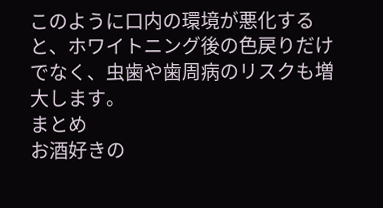このように口内の環境が悪化すると、ホワイトニング後の色戻りだけでなく、虫歯や歯周病のリスクも増大します。
まとめ
お酒好きの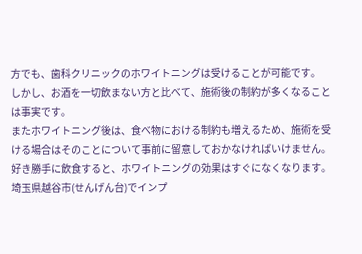方でも、歯科クリニックのホワイトニングは受けることが可能です。
しかし、お酒を一切飲まない方と比べて、施術後の制約が多くなることは事実です。
またホワイトニング後は、食べ物における制約も増えるため、施術を受ける場合はそのことについて事前に留意しておかなければいけません。
好き勝手に飲食すると、ホワイトニングの効果はすぐになくなります。
埼玉県越谷市(せんげん台)でインプ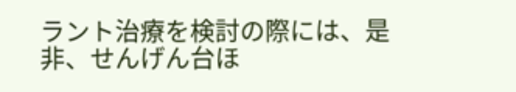ラント治療を検討の際には、是非、せんげん台ほ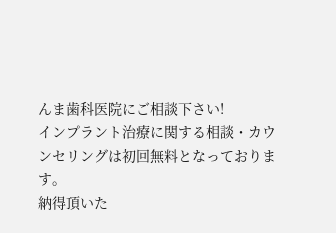んま歯科医院にご相談下さい!
インプラント治療に関する相談・カウンセリングは初回無料となっております。
納得頂いた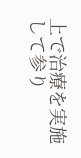上で治療を実施して参り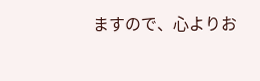ますので、心よりお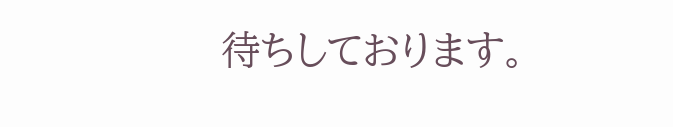待ちしております。